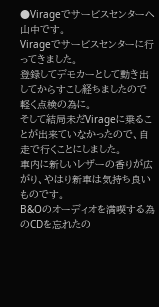●Virageでサービスセンターへ
山中です。
Virageでサービスセンターに行ってきました。
登録してデモカーとして動き出してからすこし経ちましたので軽く点検の為に。
そして結局未だVirageに乗ることが出来ていなかったので、自走で行くことにしました。
車内に新しいレザーの香りが広がり、やはり新車は気持ち良いものです。
B&Oのオーディオを満喫する為のCDを忘れたの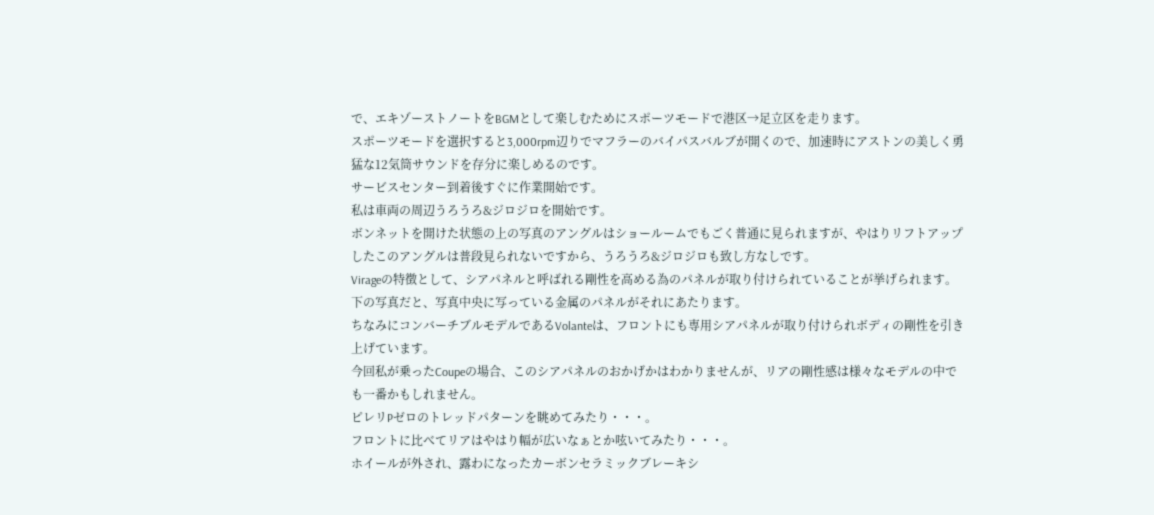で、エキゾーストノートをBGMとして楽しむためにスポーツモードで港区→足立区を走ります。
スポーツモードを選択すると3,000rpm辺りでマフラーのバイパスバルブが開くので、加速時にアストンの美しく勇猛な12気筒サウンドを存分に楽しめるのです。
サービスセンター到着後すぐに作業開始です。
私は車両の周辺うろうろ&ジロジロを開始です。
ボンネットを開けた状態の上の写真のアングルはショールームでもごく普通に見られますが、やはりリフトアップしたこのアングルは普段見られないですから、うろうろ&ジロジロも致し方なしです。
Virageの特徴として、シアパネルと呼ばれる剛性を高める為のパネルが取り付けられていることが挙げられます。
下の写真だと、写真中央に写っている金属のパネルがそれにあたります。
ちなみにコンバーチブルモデルであるVolanteは、フロントにも専用シアパネルが取り付けられボディの剛性を引き上げています。
今回私が乗ったCoupeの場合、このシアパネルのおかげかはわかりませんが、リアの剛性感は様々なモデルの中でも一番かもしれません。
ピレリPゼロのトレッドパターンを眺めてみたり・・・。
フロントに比べてリアはやはり幅が広いなぁとか呟いてみたり・・・。
ホイールが外され、露わになったカーボンセラミックブレーキシ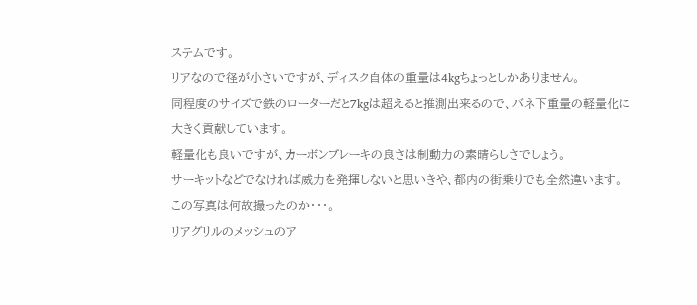ステムです。
リアなので径が小さいですが、ディスク自体の重量は4kgちょっとしかありません。
同程度のサイズで鉄のローターだと7kgは超えると推測出来るので、バネ下重量の軽量化に大きく貢献しています。
軽量化も良いですが、カーボンブレーキの良さは制動力の素晴らしさでしょう。
サーキットなどでなければ威力を発揮しないと思いきや、都内の街乗りでも全然違います。
この写真は何故撮ったのか・・・。
リアグリルのメッシュのア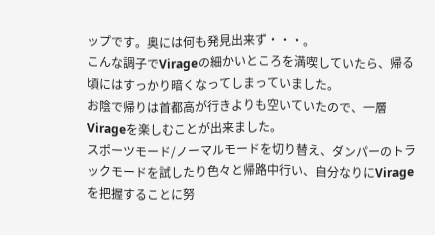ップです。奥には何も発見出来ず・・・。
こんな調子でVirageの細かいところを満喫していたら、帰る頃にはすっかり暗くなってしまっていました。
お陰で帰りは首都高が行きよりも空いていたので、一層Virageを楽しむことが出来ました。
スポーツモード/ノーマルモードを切り替え、ダンパーのトラックモードを試したり色々と帰路中行い、自分なりにVirageを把握することに努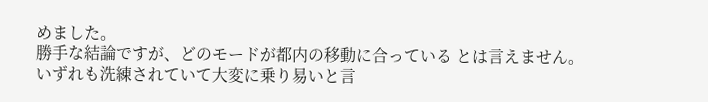めました。
勝手な結論ですが、どのモードが都内の移動に合っている とは言えません。
いずれも洗練されていて大変に乗り易いと言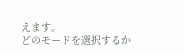えます。
どのモードを選択するか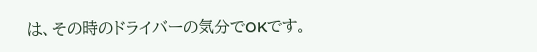は、その時のドライバーの気分でOKです。